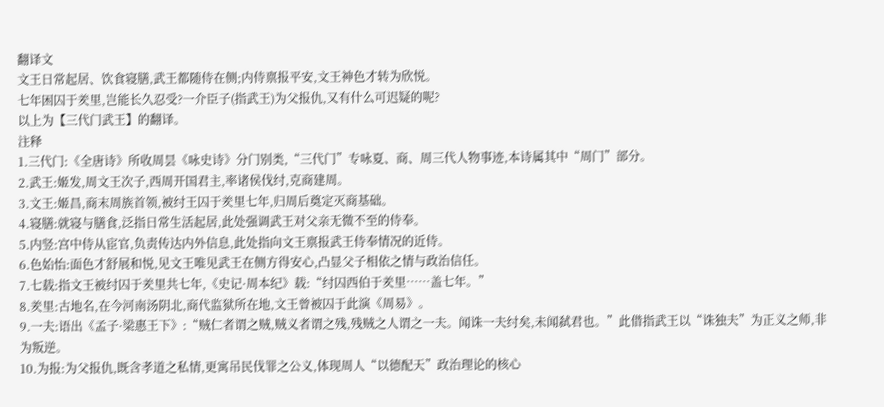翻译文
文王日常起居、饮食寝膳,武王都随侍在侧;内侍禀报平安,文王神色才转为欣悦。
七年困囚于羑里,岂能长久忍受?一介臣子(指武王)为父报仇,又有什么可迟疑的呢?
以上为【三代门武王】的翻译。
注释
1.三代门:《全唐诗》所收周昙《咏史诗》分门别类,“三代门”专咏夏、商、周三代人物事迹,本诗属其中“周门”部分。
2.武王:姬发,周文王次子,西周开国君主,率诸侯伐纣,克商建周。
3.文王:姬昌,商末周族首领,被纣王囚于羑里七年,归周后奠定灭商基础。
4.寝膳:就寝与膳食,泛指日常生活起居,此处强调武王对父亲无微不至的侍奉。
5.内竖:宫中侍从宦官,负责传达内外信息,此处指向文王禀报武王侍奉情况的近侍。
6.色始怡:面色才舒展和悦,见文王唯见武王在侧方得安心,凸显父子相依之情与政治信任。
7.七载:指文王被纣囚于羑里共七年,《史记·周本纪》载:“纣囚西伯于羑里……盖七年。”
8.羑里:古地名,在今河南汤阴北,商代监狱所在地,文王曾被囚于此演《周易》。
9.一夫:语出《孟子·梁惠王下》:“贼仁者谓之贼,贼义者谓之残,残贼之人谓之一夫。闻诛一夫纣矣,未闻弑君也。”此借指武王以“诛独夫”为正义之师,非为叛逆。
10.为报:为父报仇,既含孝道之私情,更寓吊民伐罪之公义,体现周人“以德配天”政治理论的核心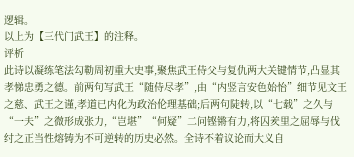逻辑。
以上为【三代门武王】的注释。
评析
此诗以凝练笔法勾勒周初重大史事,聚焦武王侍父与复仇两大关键情节,凸显其孝悌忠勇之德。前两句写武王“随侍尽孝”,由“内竖言安色始怡”细节见文王之慈、武王之谨,孝道已内化为政治伦理基础;后两句陡转,以“七载”之久与“一夫”之微形成张力,“岂堪”“何疑”二问铿锵有力,将囚羑里之屈辱与伐纣之正当性熔铸为不可逆转的历史必然。全诗不着议论而大义自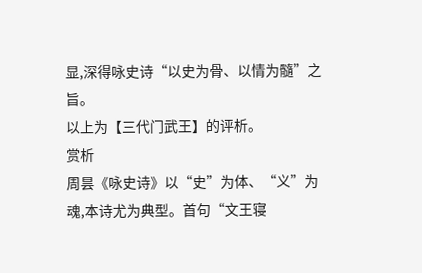显,深得咏史诗“以史为骨、以情为髓”之旨。
以上为【三代门武王】的评析。
赏析
周昙《咏史诗》以“史”为体、“义”为魂,本诗尤为典型。首句“文王寝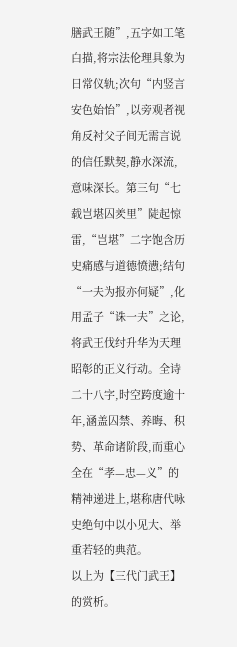膳武王随”,五字如工笔白描,将宗法伦理具象为日常仪轨;次句“内竖言安色始怡”,以旁观者视角反衬父子间无需言说的信任默契,静水深流,意味深长。第三句“七载岂堪囚羑里”陡起惊雷,“岂堪”二字饱含历史痛感与道德愤懑;结句“一夫为报亦何疑”,化用孟子“诛一夫”之论,将武王伐纣升华为天理昭彰的正义行动。全诗二十八字,时空跨度逾十年,涵盖囚禁、养晦、积势、革命诸阶段,而重心全在“孝—忠—义”的精神递进上,堪称唐代咏史绝句中以小见大、举重若轻的典范。
以上为【三代门武王】的赏析。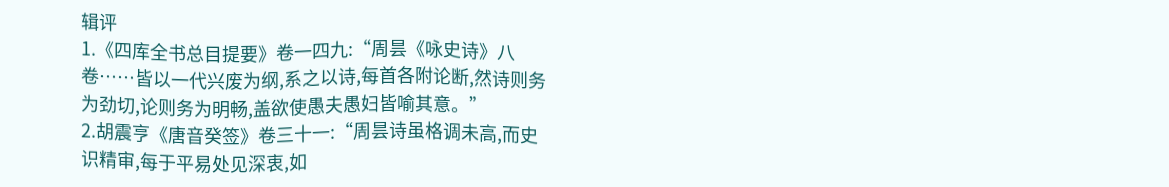辑评
1.《四库全书总目提要》卷一四九:“周昙《咏史诗》八卷……皆以一代兴废为纲,系之以诗,每首各附论断,然诗则务为劲切,论则务为明畅,盖欲使愚夫愚妇皆喻其意。”
2.胡震亨《唐音癸签》卷三十一:“周昙诗虽格调未高,而史识精审,每于平易处见深衷,如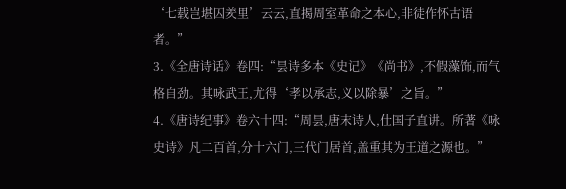‘七载岂堪囚羑里’云云,直揭周室革命之本心,非徒作怀古语者。”
3.《全唐诗话》卷四:“昙诗多本《史记》《尚书》,不假藻饰,而气格自劲。其咏武王,尤得‘孝以承志,义以除暴’之旨。”
4.《唐诗纪事》卷六十四:“周昙,唐末诗人,仕国子直讲。所著《咏史诗》凡二百首,分十六门,三代门居首,盖重其为王道之源也。”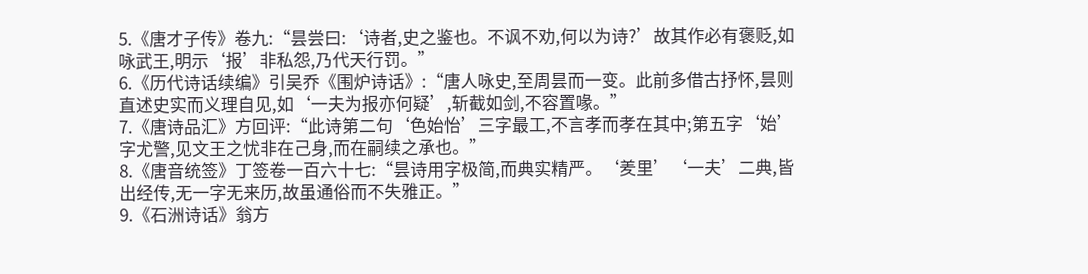5.《唐才子传》卷九:“昙尝曰:‘诗者,史之鉴也。不讽不劝,何以为诗?’故其作必有褒贬,如咏武王,明示‘报’非私怨,乃代天行罚。”
6.《历代诗话续编》引吴乔《围炉诗话》:“唐人咏史,至周昙而一变。此前多借古抒怀,昙则直述史实而义理自见,如‘一夫为报亦何疑’,斩截如剑,不容置喙。”
7.《唐诗品汇》方回评:“此诗第二句‘色始怡’三字最工,不言孝而孝在其中;第五字‘始’字尤警,见文王之忧非在己身,而在嗣续之承也。”
8.《唐音统签》丁签卷一百六十七:“昙诗用字极简,而典实精严。‘羑里’‘一夫’二典,皆出经传,无一字无来历,故虽通俗而不失雅正。”
9.《石洲诗话》翁方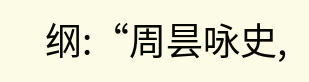纲:“周昙咏史,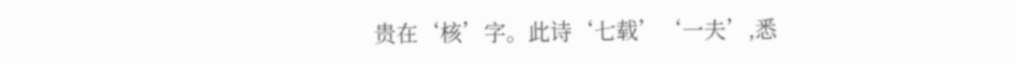贵在‘核’字。此诗‘七载’‘一夫’,悉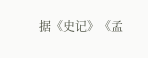据《史记》《孟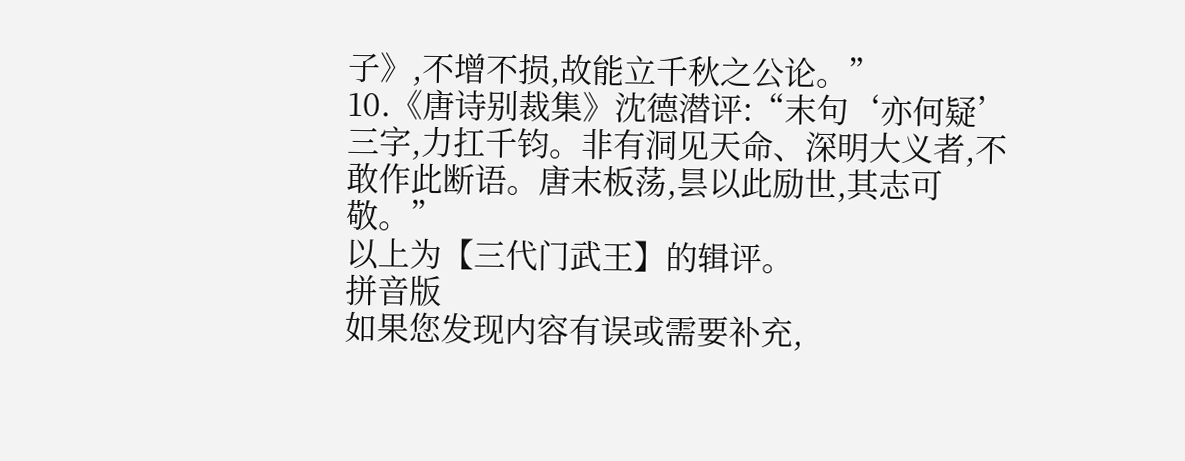子》,不增不损,故能立千秋之公论。”
10.《唐诗别裁集》沈德潜评:“末句‘亦何疑’三字,力扛千钧。非有洞见天命、深明大义者,不敢作此断语。唐末板荡,昙以此励世,其志可敬。”
以上为【三代门武王】的辑评。
拼音版
如果您发现内容有误或需要补充,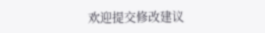欢迎提交修改建议